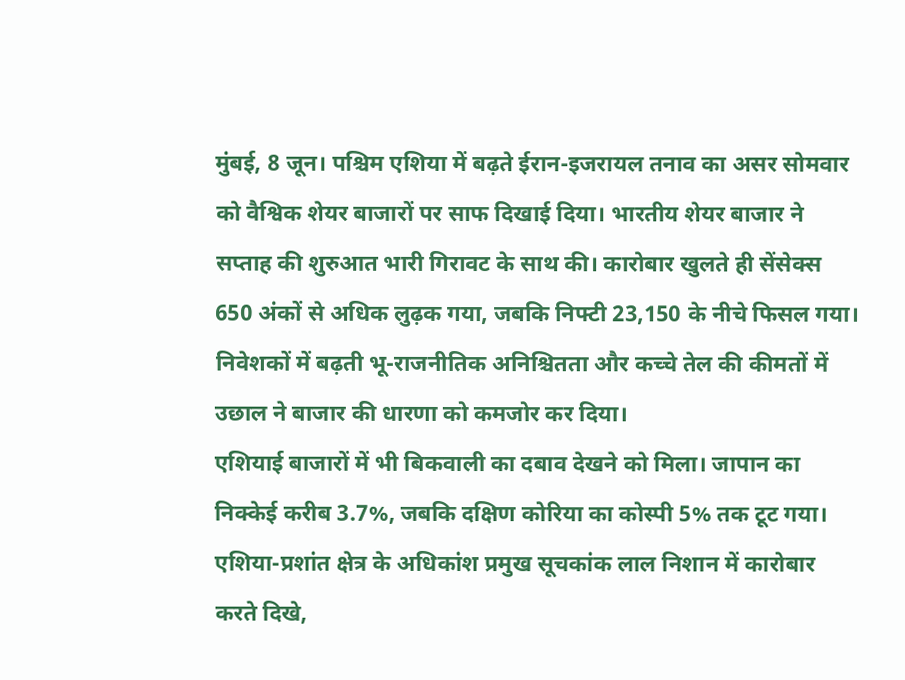मुंबई, 8 जून। पश्चिम एशिया में बढ़ते ईरान-इजरायल तनाव का असर सोमवार को वैश्विक शेयर बाजारों पर साफ दिखाई दिया। भारतीय शेयर बाजार ने सप्ताह की शुरुआत भारी गिरावट के साथ की। कारोबार खुलते ही सेंसेक्स 650 अंकों से अधिक लुढ़क गया, जबकि निफ्टी 23,150 के नीचे फिसल गया। निवेशकों में बढ़ती भू-राजनीतिक अनिश्चितता और कच्चे तेल की कीमतों में उछाल ने बाजार की धारणा को कमजोर कर दिया।
एशियाई बाजारों में भी बिकवाली का दबाव देखने को मिला। जापान का निक्केई करीब 3.7%, जबकि दक्षिण कोरिया का कोस्पी 5% तक टूट गया। एशिया-प्रशांत क्षेत्र के अधिकांश प्रमुख सूचकांक लाल निशान में कारोबार करते दिखे,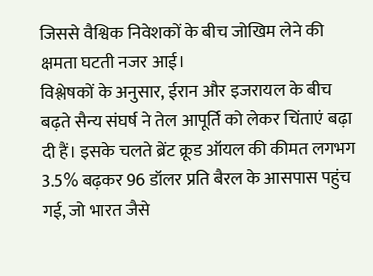जिससे वैश्विक निवेशकों के बीच जोखिम लेने की क्षमता घटती नजर आई।
विश्लेषकों के अनुसार, ईरान और इजरायल के बीच बढ़ते सैन्य संघर्ष ने तेल आपूर्ति को लेकर चिंताएं बढ़ा दी हैं। इसके चलते ब्रेंट क्रूड ऑयल की कीमत लगभग 3.5% बढ़कर 96 डॉलर प्रति बैरल के आसपास पहुंच गई, जो भारत जैसे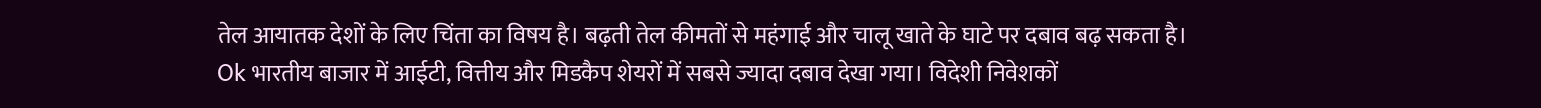तेल आयातक देशों के लिए चिंता का विषय है। बढ़ती तेल कीमतों से महंगाई और चालू खाते के घाटे पर दबाव बढ़ सकता है।
Ok भारतीय बाजार में आईटी, वित्तीय और मिडकैप शेयरों में सबसे ज्यादा दबाव देखा गया। विदेशी निवेशकों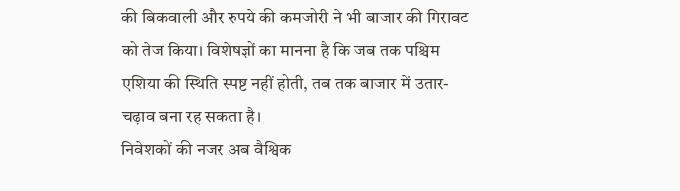की बिकवाली और रुपये की कमजोरी ने भी बाजार की गिरावट को तेज किया। विशेषज्ञों का मानना है कि जब तक पश्चिम एशिया की स्थिति स्पष्ट नहीं होती, तब तक बाजार में उतार-चढ़ाव बना रह सकता है।
निवेशकों की नजर अब वैश्विक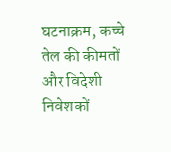घटनाक्रम, कच्चे तेल की कीमतों और विदेशी निवेशकों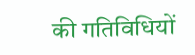की गतिविधियों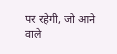पर रहेगी, जो आने वाले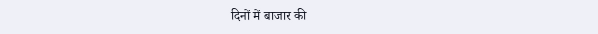दिनों में बाजार की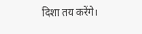दिशा तय करेंगे।